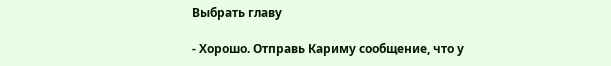Выбрать главу

- Хорошо. Отправь Кариму сообщение, что у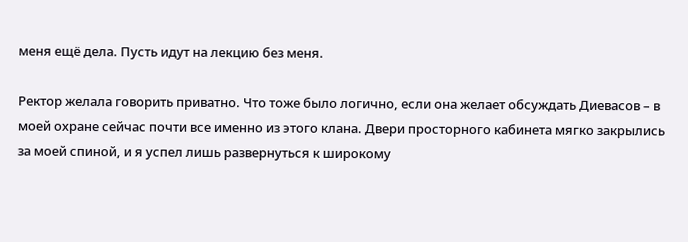меня ещё дела. Пусть идут на лекцию без меня.

Ректор желала говорить приватно. Что тоже было логично, если она желает обсуждать Диевасов – в моей охране сейчас почти все именно из этого клана. Двери просторного кабинета мягко закрылись за моей спиной, и я успел лишь развернуться к широкому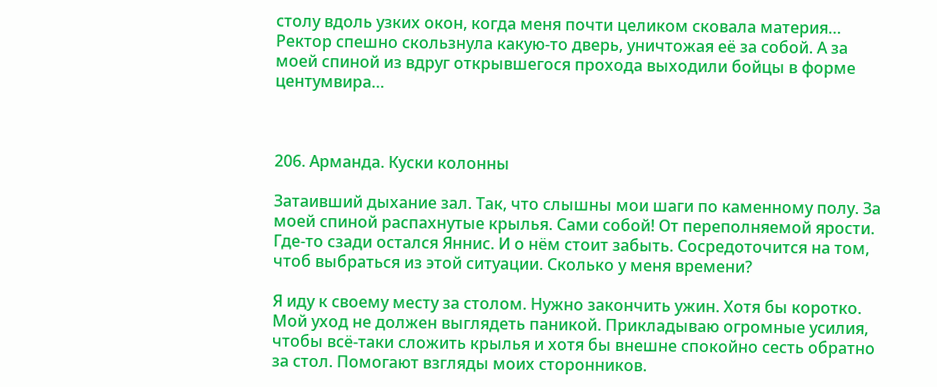столу вдоль узких окон, когда меня почти целиком сковала материя… Ректор спешно скользнула какую-то дверь, уничтожая её за собой. А за моей спиной из вдруг открывшегося прохода выходили бойцы в форме центумвира…



206. Арманда. Куски колонны

Затаивший дыхание зал. Так, что слышны мои шаги по каменному полу. За моей спиной распахнутые крылья. Сами собой! От переполняемой ярости. Где-то сзади остался Яннис. И о нём стоит забыть. Сосредоточится на том, чтоб выбраться из этой ситуации. Сколько у меня времени?

Я иду к своему месту за столом. Нужно закончить ужин. Хотя бы коротко. Мой уход не должен выглядеть паникой. Прикладываю огромные усилия, чтобы всё-таки сложить крылья и хотя бы внешне спокойно сесть обратно за стол. Помогают взгляды моих сторонников.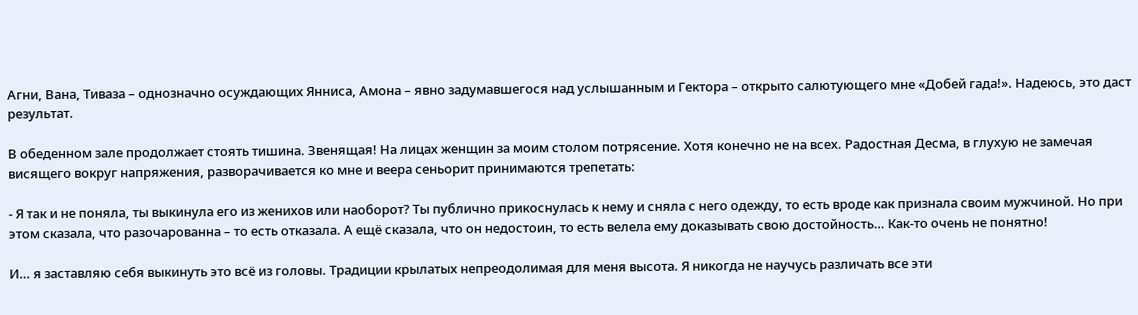Агни, Вана, Тиваза – однозначно осуждающих Янниса, Амона – явно задумавшегося над услышанным и Гектора – открыто салютующего мне «Добей гада!». Надеюсь, это даст результат.

В обеденном зале продолжает стоять тишина. Звенящая! На лицах женщин за моим столом потрясение. Хотя конечно не на всех. Радостная Десма, в глухую не замечая висящего вокруг напряжения, разворачивается ко мне и веера сеньорит принимаются трепетать:

- Я так и не поняла, ты выкинула его из женихов или наоборот? Ты публично прикоснулась к нему и сняла с него одежду, то есть вроде как признала своим мужчиной. Но при этом сказала, что разочарованна – то есть отказала. А ещё сказала, что он недостоин, то есть велела ему доказывать свою достойность… Как-то очень не понятно!

И… я заставляю себя выкинуть это всё из головы. Традиции крылатых непреодолимая для меня высота. Я никогда не научусь различать все эти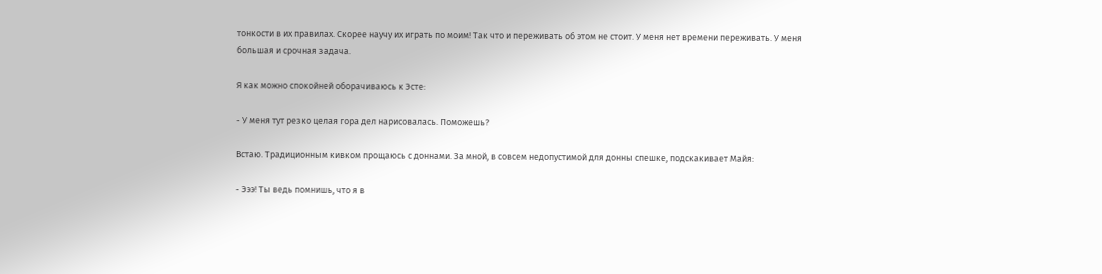тонкости в их правилах. Скорее научу их играть по моим! Так что и переживать об этом не стоит. У меня нет времени переживать. У меня большая и срочная задача.

Я как можно спокойней оборачиваюсь к Эсте:

- У меня тут резко целая гора дел нарисовалась. Поможешь?

Встаю. Традиционным кивком прощаюсь с доннами. За мной, в совсем недопустимой для донны спешке, подскакивает Майя:

- Эээ! Ты ведь помнишь, что я в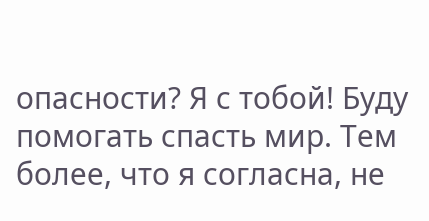опасности? Я с тобой! Буду помогать спасть мир. Тем более, что я согласна, не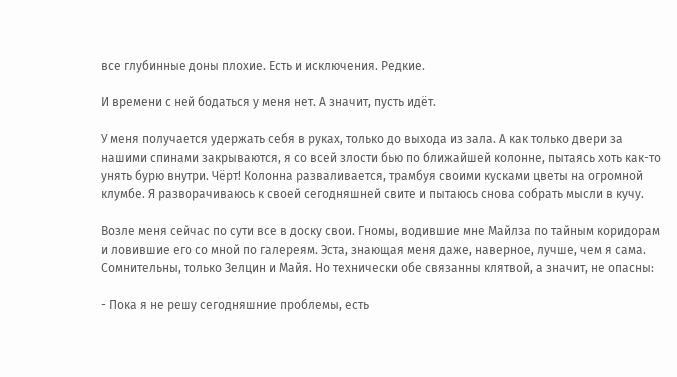все глубинные доны плохие. Есть и исключения. Редкие.

И времени с ней бодаться у меня нет. А значит, пусть идёт.

У меня получается удержать себя в руках, только до выхода из зала. А как только двери за нашими спинами закрываются, я со всей злости бью по ближайшей колонне, пытаясь хоть как-то унять бурю внутри. Чёрт! Колонна разваливается, трамбуя своими кусками цветы на огромной клумбе. Я разворачиваюсь к своей сегодняшней свите и пытаюсь снова собрать мысли в кучу.

Возле меня сейчас по сути все в доску свои. Гномы, водившие мне Майлза по тайным коридорам и ловившие его со мной по галереям. Эста, знающая меня даже, наверное, лучше, чем я сама. Сомнительны, только Зелцин и Майя. Но технически обе связанны клятвой, а значит, не опасны:

- Пока я не решу сегодняшние проблемы, есть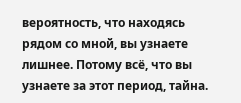вероятность, что находясь рядом со мной, вы узнаете лишнее. Потому всё, что вы узнаете за этот период, тайна.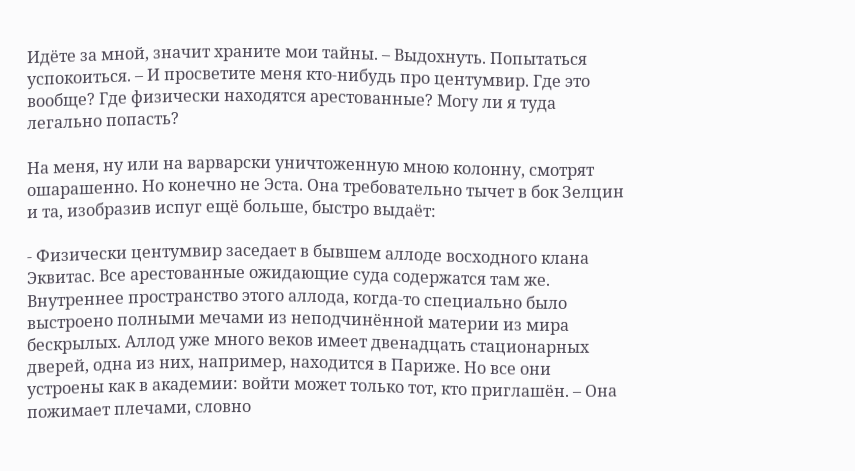Идёте за мной, значит храните мои тайны. – Выдохнуть. Попытаться успокоиться. – И просветите меня кто-нибудь про центумвир. Где это вообще? Где физически находятся арестованные? Могу ли я туда легально попасть?

На меня, ну или на варварски уничтоженную мною колонну, смотрят ошарашенно. Но конечно не Эста. Она требовательно тычет в бок Зелцин и та, изобразив испуг ещё больше, быстро выдаёт:

- Физически центумвир заседает в бывшем аллоде восходного клана Эквитас. Все арестованные ожидающие суда содержатся там же. Внутреннее пространство этого аллода, когда-то специально было выстроено полными мечами из неподчинённой материи из мира бескрылых. Аллод уже много веков имеет двенадцать стационарных дверей, одна из них, например, находится в Париже. Но все они устроены как в академии: войти может только тот, кто приглашён. – Она пожимает плечами, словно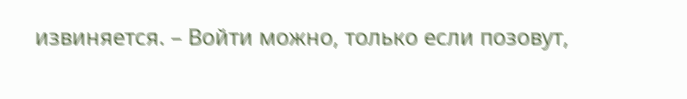извиняется. – Войти можно, только если позовут,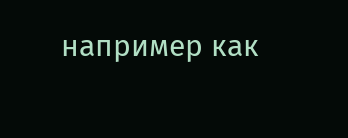например как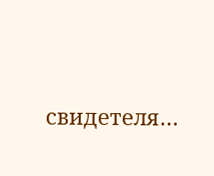свидетеля…